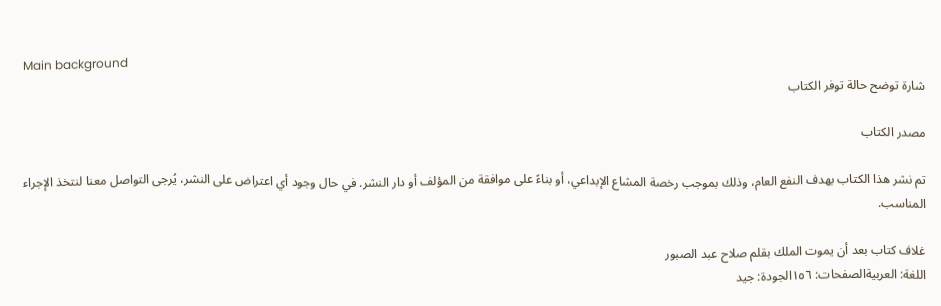Main background
شارة توضح حالة توفر الكتاب

مصدر الكتاب

تم نشر هذا الكتاب بهدف النفع العام، وذلك بموجب رخصة المشاع الإبداعي، أو بناءً على موافقة من المؤلف أو دار النشر. في حال وجود أي اعتراض على النشر، يُرجى التواصل معنا لنتخذ الإجراء المناسب.

غلاف كتاب بعد أن يموت الملك بقلم صلاح عبد الصبور
اللغة: العربيةالصفحات: ١٥٦الجودة: جيد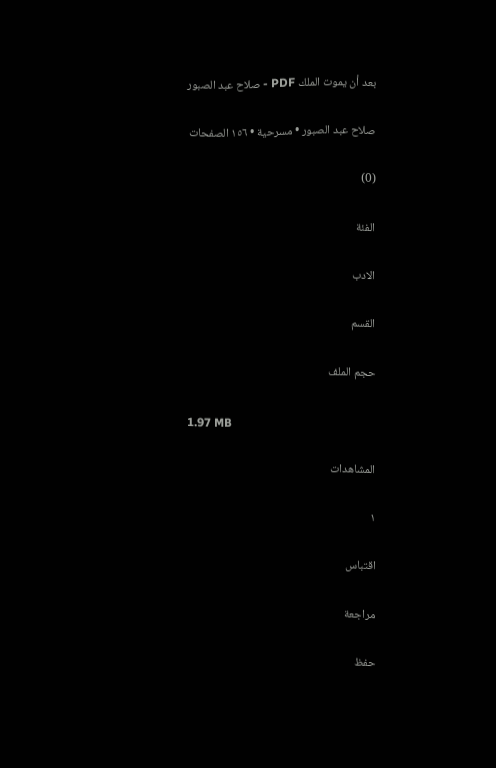بعد أن يموت الملك PDF - صلاح عبد الصبور

صلاح عبد الصبور • مسرحية • ١٥٦ الصفحات

(0)

الفئة

الادب

القسم

حجم الملف

1.97 MB

المشاهدات

١

اقتباس

مراجعة

حفظ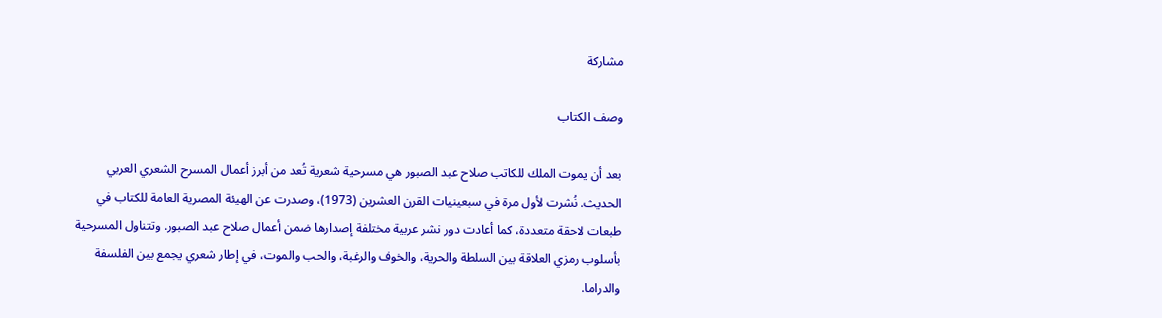مشاركة

وصف الكتاب

بعد أن يموت الملك للكاتب صلاح عبد الصبور هي مسرحية شعرية تُعد من أبرز أعمال المسرح الشعري العربي الحديث. نُشرت لأول مرة في سبعينيات القرن العشرين (1973)، وصدرت عن الهيئة المصرية العامة للكتاب في طبعات لاحقة متعددة، كما أعادت دور نشر عربية مختلفة إصدارها ضمن أعمال صلاح عبد الصبور. وتتناول المسرحية بأسلوب رمزي العلاقة بين السلطة والحرية، والخوف والرغبة، والحب والموت، في إطار شعري يجمع بين الفلسفة والدراما.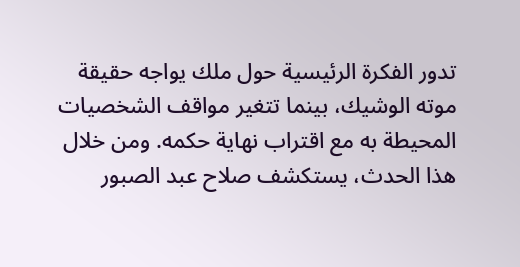تدور الفكرة الرئيسية حول ملك يواجه حقيقة موته الوشيك، بينما تتغير مواقف الشخصيات المحيطة به مع اقتراب نهاية حكمه. ومن خلال هذا الحدث، يستكشف صلاح عبد الصبور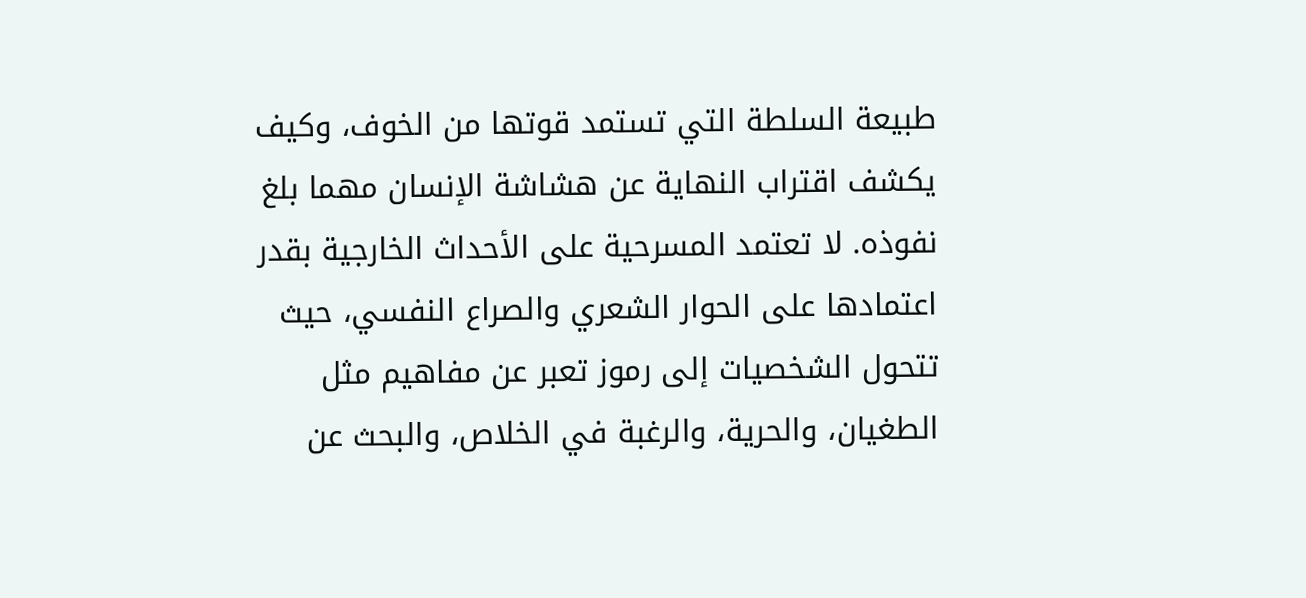طبيعة السلطة التي تستمد قوتها من الخوف، وكيف يكشف اقتراب النهاية عن هشاشة الإنسان مهما بلغ نفوذه. لا تعتمد المسرحية على الأحداث الخارجية بقدر اعتمادها على الحوار الشعري والصراع النفسي، حيث تتحول الشخصيات إلى رموز تعبر عن مفاهيم مثل الطغيان، والحرية، والرغبة في الخلاص، والبحث عن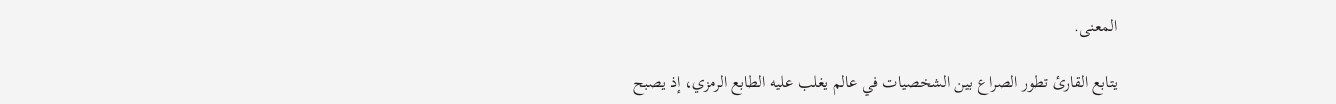المعنى.

يتابع القارئ تطور الصراع بين الشخصيات في عالم يغلب عليه الطابع الرمزي، إذ يصبح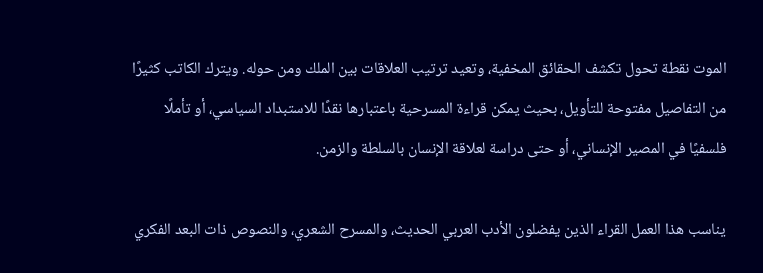الموت نقطة تحول تكشف الحقائق المخفية، وتعيد ترتيب العلاقات بين الملك ومن حوله. ويترك الكاتب كثيرًا من التفاصيل مفتوحة للتأويل، بحيث يمكن قراءة المسرحية باعتبارها نقدًا للاستبداد السياسي، أو تأملًا فلسفيًا في المصير الإنساني، أو حتى دراسة لعلاقة الإنسان بالسلطة والزمن.

يناسب هذا العمل القراء الذين يفضلون الأدب العربي الحديث، والمسرح الشعري، والنصوص ذات البعد الفكري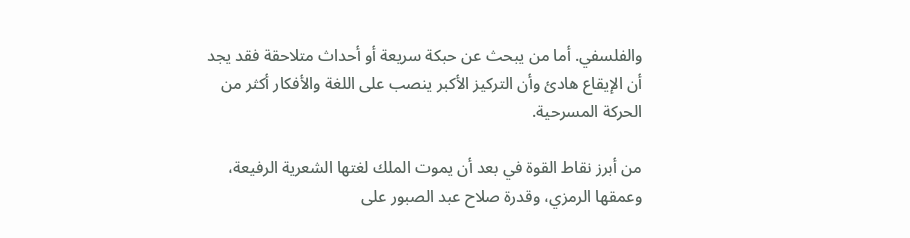والفلسفي. أما من يبحث عن حبكة سريعة أو أحداث متلاحقة فقد يجد أن الإيقاع هادئ وأن التركيز الأكبر ينصب على اللغة والأفكار أكثر من الحركة المسرحية.

من أبرز نقاط القوة في بعد أن يموت الملك لغتها الشعرية الرفيعة، وعمقها الرمزي، وقدرة صلاح عبد الصبور على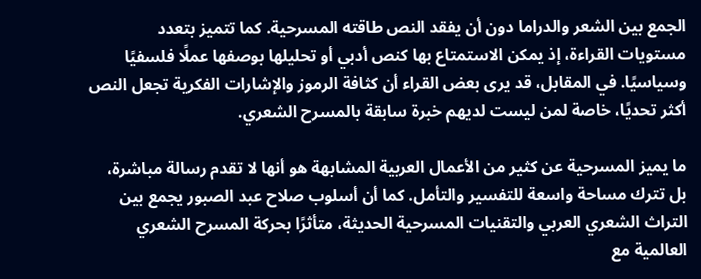الجمع بين الشعر والدراما دون أن يفقد النص طاقته المسرحية. كما تتميز بتعدد مستويات القراءة، إذ يمكن الاستمتاع بها كنص أدبي أو تحليلها بوصفها عملًا فلسفيًا وسياسيًا. في المقابل، قد يرى بعض القراء أن كثافة الرموز والإشارات الفكرية تجعل النص أكثر تحديًا، خاصة لمن ليست لديهم خبرة سابقة بالمسرح الشعري.

ما يميز المسرحية عن كثير من الأعمال العربية المشابهة هو أنها لا تقدم رسالة مباشرة، بل تترك مساحة واسعة للتفسير والتأمل. كما أن أسلوب صلاح عبد الصبور يجمع بين التراث الشعري العربي والتقنيات المسرحية الحديثة، متأثرًا بحركة المسرح الشعري العالمية مع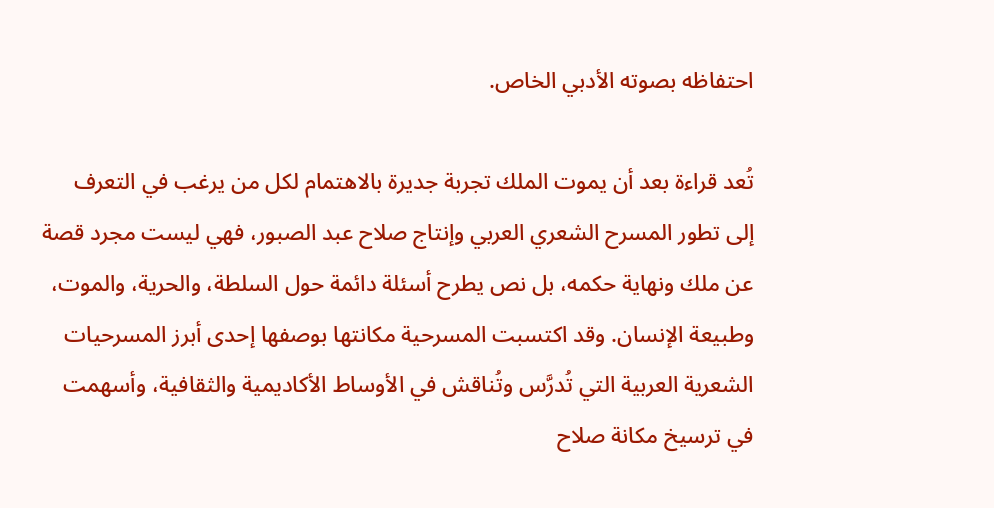احتفاظه بصوته الأدبي الخاص.

تُعد قراءة بعد أن يموت الملك تجربة جديرة بالاهتمام لكل من يرغب في التعرف إلى تطور المسرح الشعري العربي وإنتاج صلاح عبد الصبور، فهي ليست مجرد قصة عن ملك ونهاية حكمه، بل نص يطرح أسئلة دائمة حول السلطة، والحرية، والموت، وطبيعة الإنسان. وقد اكتسبت المسرحية مكانتها بوصفها إحدى أبرز المسرحيات الشعرية العربية التي تُدرَّس وتُناقش في الأوساط الأكاديمية والثقافية، وأسهمت في ترسيخ مكانة صلاح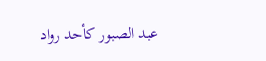عبد الصبور كأحد رواد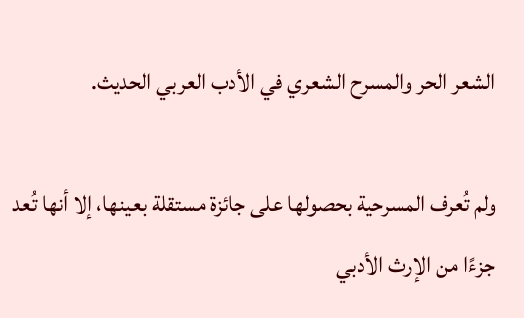الشعر الحر والمسرح الشعري في الأدب العربي الحديث.

ولم تُعرف المسرحية بحصولها على جائزة مستقلة بعينها، إلا أنها تُعد جزءًا من الإرث الأدبي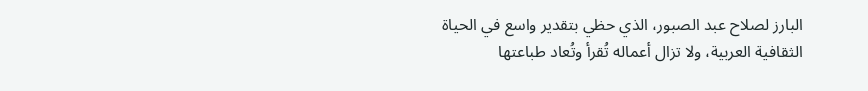البارز لصلاح عبد الصبور، الذي حظي بتقدير واسع في الحياة الثقافية العربية، ولا تزال أعماله تُقرأ وتُعاد طباعتها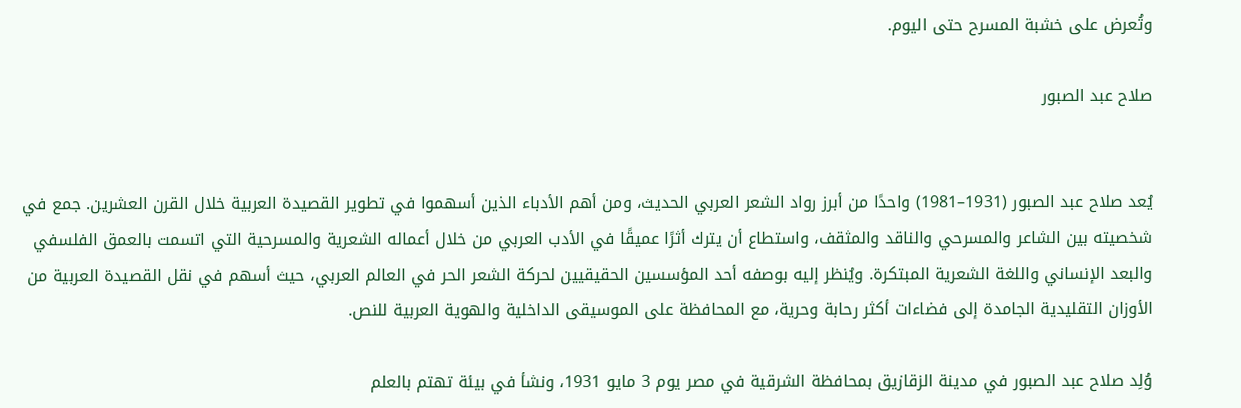وتُعرض على خشبة المسرح حتى اليوم.

صلاح عبد الصبور


يُعد صلاح عبد الصبور (1931–1981) واحدًا من أبرز رواد الشعر العربي الحديث، ومن أهم الأدباء الذين أسهموا في تطوير القصيدة العربية خلال القرن العشرين. جمع في شخصيته بين الشاعر والمسرحي والناقد والمثقف، واستطاع أن يترك أثرًا عميقًا في الأدب العربي من خلال أعماله الشعرية والمسرحية التي اتسمت بالعمق الفلسفي والبعد الإنساني واللغة الشعرية المبتكرة. ويُنظر إليه بوصفه أحد المؤسسين الحقيقيين لحركة الشعر الحر في العالم العربي، حيث أسهم في نقل القصيدة العربية من الأوزان التقليدية الجامدة إلى فضاءات أكثر رحابة وحرية، مع المحافظة على الموسيقى الداخلية والهوية العربية للنص.

وُلِد صلاح عبد الصبور في مدينة الزقازيق بمحافظة الشرقية في مصر يوم 3 مايو 1931، ونشأ في بيئة تهتم بالعلم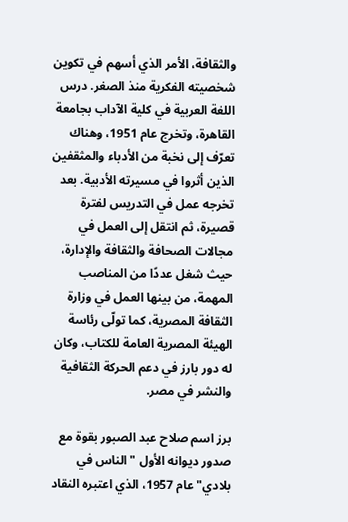والثقافة، الأمر الذي أسهم في تكوين شخصيته الفكرية منذ الصغر. درس اللغة العربية في كلية الآداب بجامعة القاهرة، وتخرج عام 1951، وهناك تعرّف إلى نخبة من الأدباء والمثقفين الذين أثروا في مسيرته الأدبية. بعد تخرجه عمل في التدريس لفترة قصيرة، ثم انتقل إلى العمل في مجالات الصحافة والثقافة والإدارة، حيث شغل عددًا من المناصب المهمة، من بينها العمل في وزارة الثقافة المصرية، كما تولّى رئاسة الهيئة المصرية العامة للكتاب، وكان له دور بارز في دعم الحركة الثقافية والنشر في مصر.

برز اسم صلاح عبد الصبور بقوة مع صدور ديوانه الأول "الناس في بلادي" عام 1957، الذي اعتبره النقاد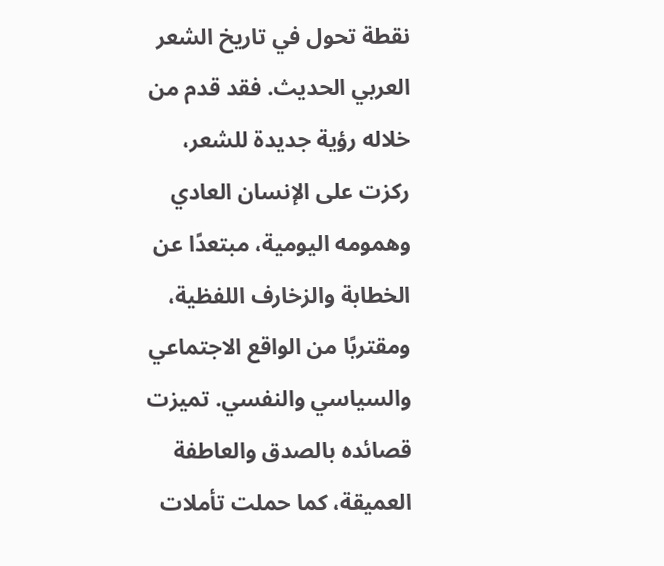نقطة تحول في تاريخ الشعر العربي الحديث. فقد قدم من خلاله رؤية جديدة للشعر، ركزت على الإنسان العادي وهمومه اليومية، مبتعدًا عن الخطابة والزخارف اللفظية، ومقتربًا من الواقع الاجتماعي والسياسي والنفسي. تميزت قصائده بالصدق والعاطفة العميقة، كما حملت تأملات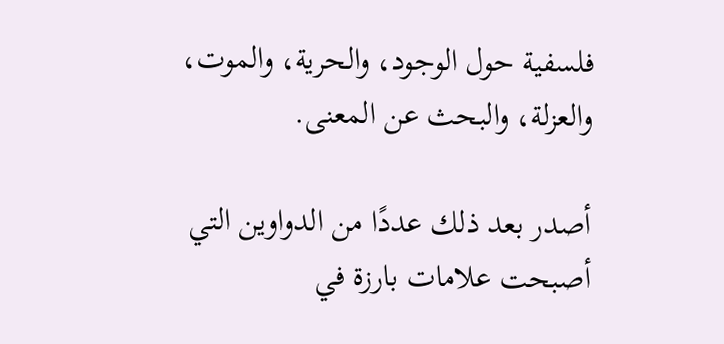فلسفية حول الوجود، والحرية، والموت، والعزلة، والبحث عن المعنى.

أصدر بعد ذلك عددًا من الدواوين التي أصبحت علامات بارزة في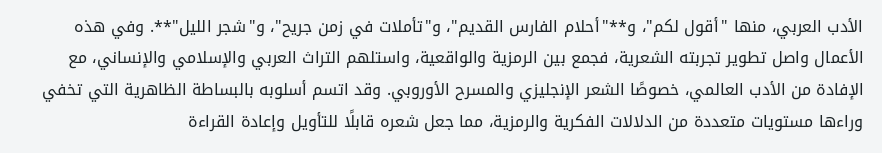الأدب العربي، منها "أقول لكم"، و**"أحلام الفارس القديم"، و"تأملات في زمن جريح"، و"شجر الليل"**. وفي هذه الأعمال واصل تطوير تجربته الشعرية، فجمع بين الرمزية والواقعية، واستلهم التراث العربي والإسلامي والإنساني، مع الإفادة من الأدب العالمي، خصوصًا الشعر الإنجليزي والمسرح الأوروبي. وقد اتسم أسلوبه بالبساطة الظاهرية التي تخفي وراءها مستويات متعددة من الدلالات الفكرية والرمزية، مما جعل شعره قابلًا للتأويل وإعادة القراءة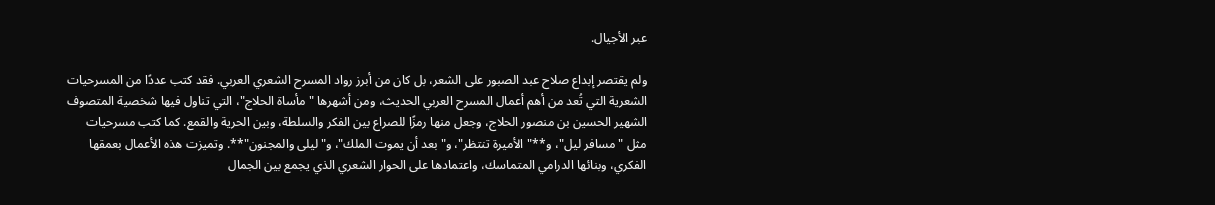عبر الأجيال.

ولم يقتصر إبداع صلاح عبد الصبور على الشعر، بل كان من أبرز رواد المسرح الشعري العربي. فقد كتب عددًا من المسرحيات الشعرية التي تُعد من أهم أعمال المسرح العربي الحديث، ومن أشهرها "مأساة الحلاج"، التي تناول فيها شخصية المتصوف الشهير الحسين بن منصور الحلاج، وجعل منها رمزًا للصراع بين الفكر والسلطة، وبين الحرية والقمع. كما كتب مسرحيات مثل "مسافر ليل"، و**"الأميرة تنتظر"، و"بعد أن يموت الملك"، و"ليلى والمجنون"**. وتميزت هذه الأعمال بعمقها الفكري، وبنائها الدرامي المتماسك، واعتمادها على الحوار الشعري الذي يجمع بين الجمال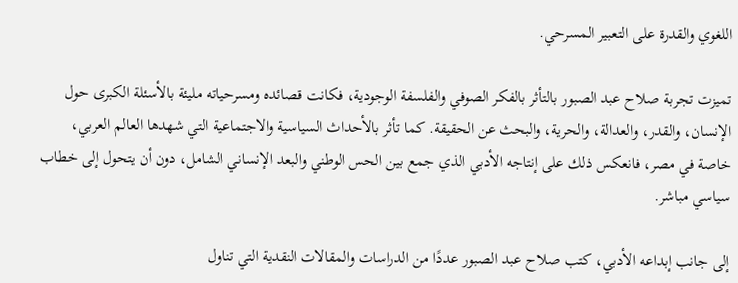اللغوي والقدرة على التعبير المسرحي.

تميزت تجربة صلاح عبد الصبور بالتأثر بالفكر الصوفي والفلسفة الوجودية، فكانت قصائده ومسرحياته مليئة بالأسئلة الكبرى حول الإنسان، والقدر، والعدالة، والحرية، والبحث عن الحقيقة. كما تأثر بالأحداث السياسية والاجتماعية التي شهدها العالم العربي، خاصة في مصر، فانعكس ذلك على إنتاجه الأدبي الذي جمع بين الحس الوطني والبعد الإنساني الشامل، دون أن يتحول إلى خطاب سياسي مباشر.

إلى جانب إبداعه الأدبي، كتب صلاح عبد الصبور عددًا من الدراسات والمقالات النقدية التي تناول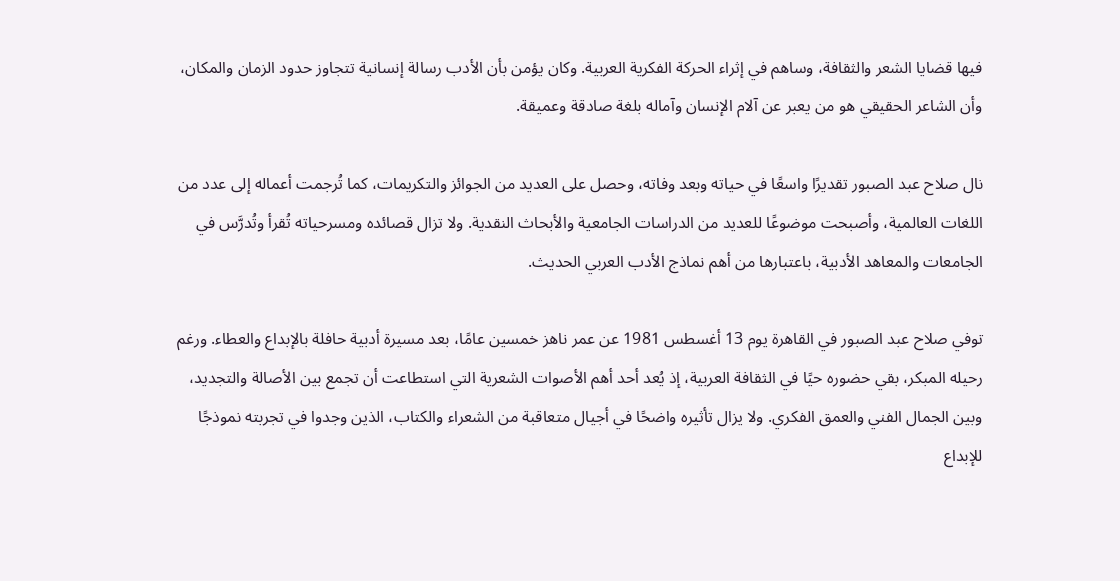فيها قضايا الشعر والثقافة، وساهم في إثراء الحركة الفكرية العربية. وكان يؤمن بأن الأدب رسالة إنسانية تتجاوز حدود الزمان والمكان، وأن الشاعر الحقيقي هو من يعبر عن آلام الإنسان وآماله بلغة صادقة وعميقة.

نال صلاح عبد الصبور تقديرًا واسعًا في حياته وبعد وفاته، وحصل على العديد من الجوائز والتكريمات، كما تُرجمت أعماله إلى عدد من اللغات العالمية، وأصبحت موضوعًا للعديد من الدراسات الجامعية والأبحاث النقدية. ولا تزال قصائده ومسرحياته تُقرأ وتُدرَّس في الجامعات والمعاهد الأدبية، باعتبارها من أهم نماذج الأدب العربي الحديث.

توفي صلاح عبد الصبور في القاهرة يوم 13 أغسطس 1981 عن عمر ناهز خمسين عامًا، بعد مسيرة أدبية حافلة بالإبداع والعطاء. ورغم رحيله المبكر، بقي حضوره حيًا في الثقافة العربية، إذ يُعد أحد أهم الأصوات الشعرية التي استطاعت أن تجمع بين الأصالة والتجديد، وبين الجمال الفني والعمق الفكري. ولا يزال تأثيره واضحًا في أجيال متعاقبة من الشعراء والكتاب، الذين وجدوا في تجربته نموذجًا للإبداع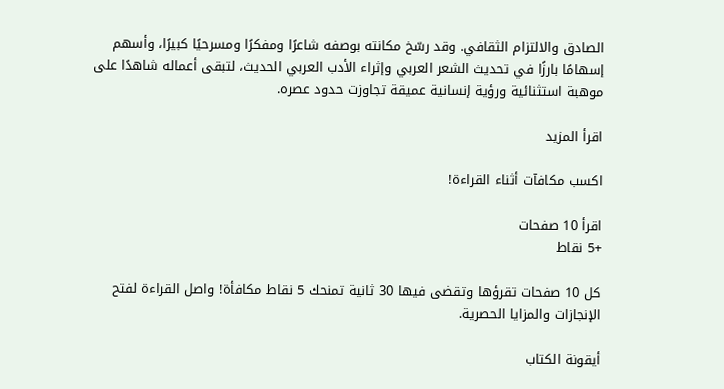الصادق والالتزام الثقافي. وقد رسّخ مكانته بوصفه شاعرًا ومفكرًا ومسرحيًا كبيرًا، وأسهم إسهامًا بارزًا في تحديث الشعر العربي وإثراء الأدب العربي الحديث، لتبقى أعماله شاهدًا على موهبة استثنائية ورؤية إنسانية عميقة تجاوزت حدود عصره.

اقرأ المزيد

اكسب مكافآت أثناء القراءة!

اقرأ 10 صفحات
+5 نقاط

كل 10 صفحات تقرؤها وتقضى فيها 30 ثانية تمنحك 5 نقاط مكافأة! واصل القراءة لفتح الإنجازات والمزايا الحصرية.

أيقونة الكتاب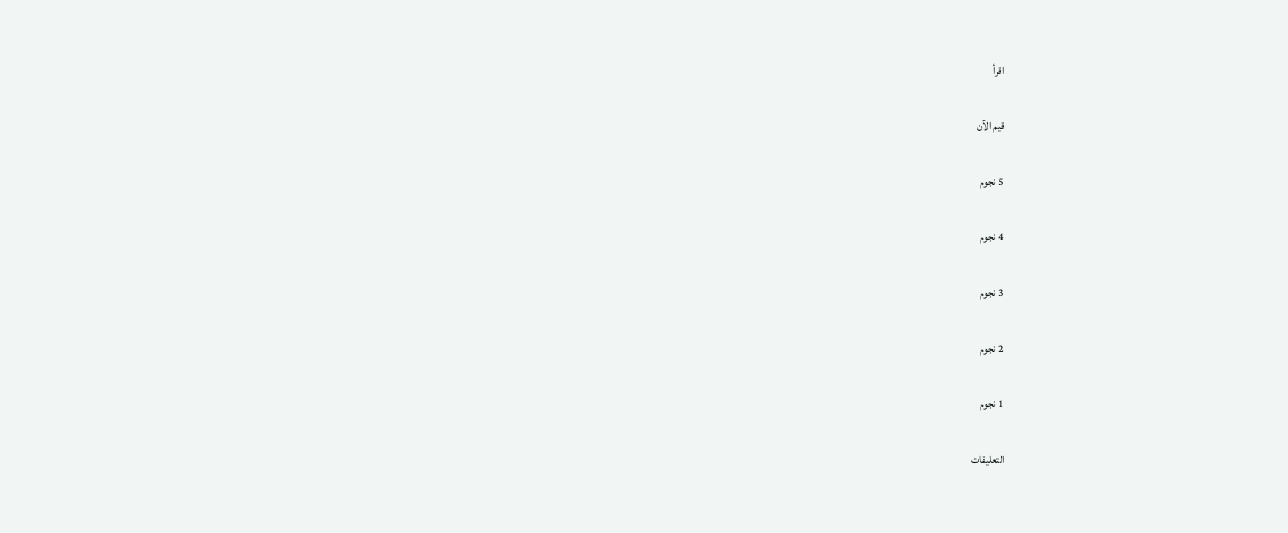اقرأ

قيم الآن

5 نجوم

4 نجوم

3 نجوم

2 نجوم

1 نجوم

التعليقات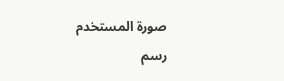صورة المستخدم
رسم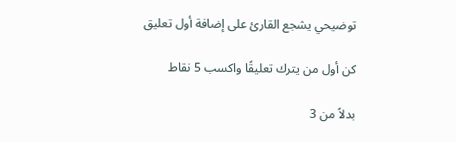توضيحي يشجع القارئ على إضافة أول تعليق

كن أول من يترك تعليقًا واكسب 5 نقاط

بدلاً من 3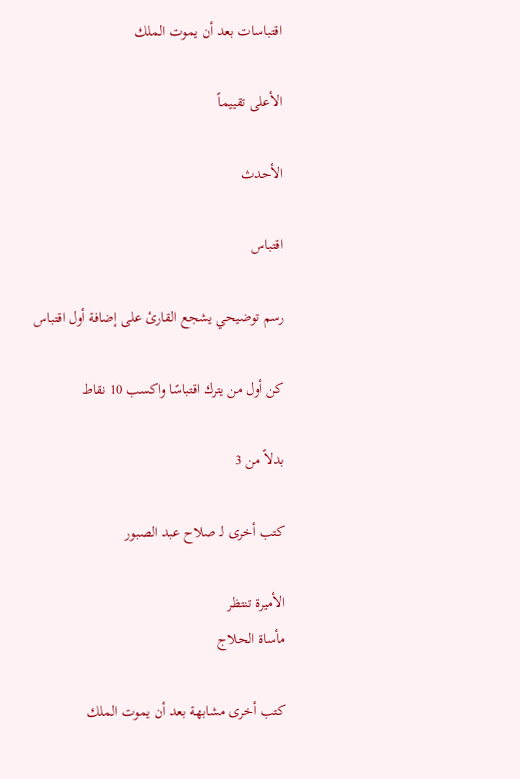اقتباسات بعد أن يموت الملك

الأعلى تقييماً

الأحدث

اقتباس

رسم توضيحي يشجع القارئ على إضافة أول اقتباس

كن أول من يترك اقتباسًا واكسب 10 نقاط

بدلاً من 3

كتب أخرى لـ صلاح عبد الصبور

الأميرة تنتظر
مأساة الحلاج

كتب أخرى مشابهة بعد أن يموت الملك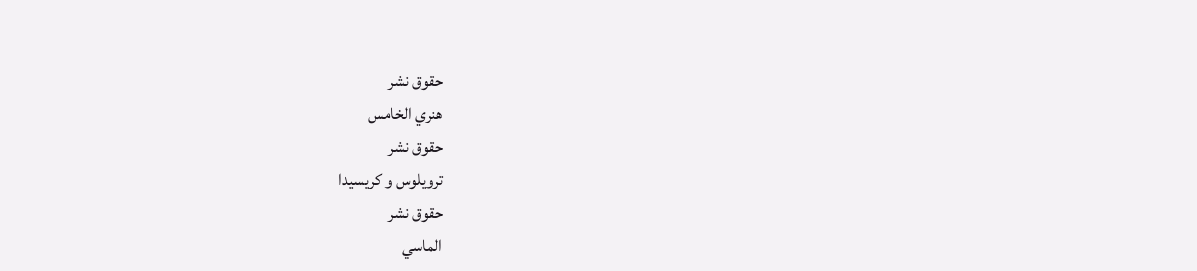حقوق نشر
هنري الخامس
حقوق نشر
ترويلوس و كريسيدا
حقوق نشر
الماسي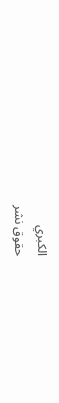الكبري
حقوق نشر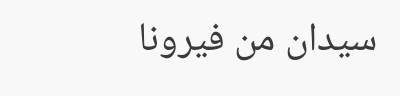سيدان من فيرونا